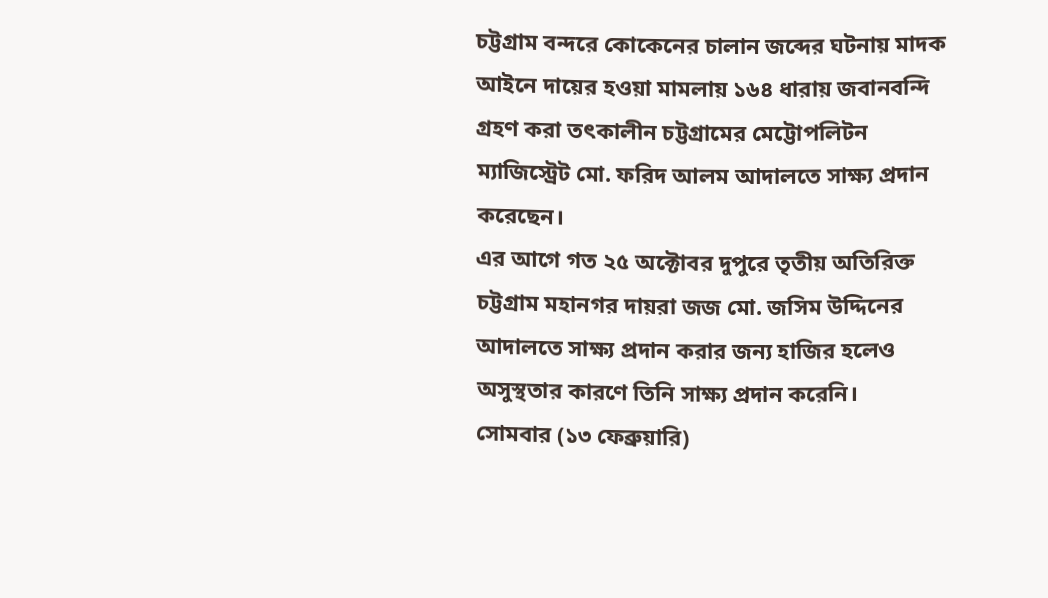চট্টগ্রাম বন্দরে কোকেনের চালান জব্দের ঘটনায় মাদক আইনে দায়ের হওয়া মামলায় ১৬৪ ধারায় জবানবন্দি গ্রহণ করা তৎকালীন চট্টগ্রামের মেট্টোপলিটন ম্যাজিস্ট্রেট মো. ফরিদ আলম আদালতে সাক্ষ্য প্রদান করেছেন।
এর আগে গত ২৫ অক্টোবর দুপুরে তৃতীয় অতিরিক্ত চট্টগ্রাম মহানগর দায়রা জজ মো. জসিম উদ্দিনের আদালতে সাক্ষ্য প্রদান করার জন্য হাজির হলেও অসুস্থতার কারণে তিনি সাক্ষ্য প্রদান করেনি।
সোমবার (১৩ ফেব্রুয়ারি)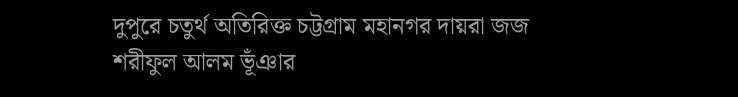দুপুরে চতুর্থ অতিরিক্ত চট্টগ্রাম মহানগর দায়রা জজ শরীফুল আলম ভূঁঞার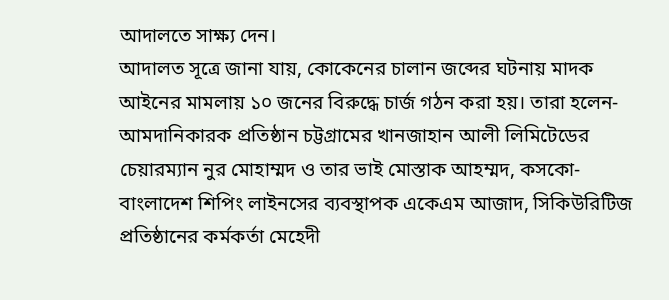আদালতে সাক্ষ্য দেন।
আদালত সূত্রে জানা যায়, কোকেনের চালান জব্দের ঘটনায় মাদক আইনের মামলায় ১০ জনের বিরুদ্ধে চার্জ গঠন করা হয়। তারা হলেন- আমদানিকারক প্রতিষ্ঠান চট্টগ্রামের খানজাহান আলী লিমিটেডের চেয়ারম্যান নুর মোহাম্মদ ও তার ভাই মোস্তাক আহম্মদ, কসকো-বাংলাদেশ শিপিং লাইনসের ব্যবস্থাপক একেএম আজাদ, সিকিউরিটিজ প্রতিষ্ঠানের কর্মকর্তা মেহেদী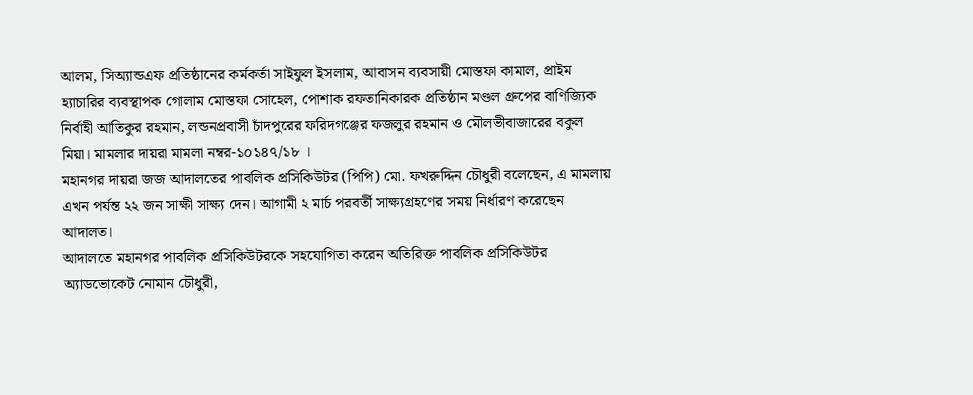আলম, সিঅ্যান্ডএফ প্রতিষ্ঠানের কর্মকর্তা সাইফুল ইসলাম, আবাসন ব্যবসায়ী মোস্তফা কামাল, প্রাইম হ্যাচারির ব্যবস্থাপক গোলাম মোস্তফা সোহেল, পোশাক রফতানিকারক প্রতিষ্ঠান মণ্ডল গ্রুপের বাণিজ্যিক নির্বাহী আতিকুর রহমান, লন্ডনপ্রবাসী চাঁদপুরের ফরিদগঞ্জের ফজলুর রহমান ও মৌলভীবাজারের বকুল মিয়া। মামলার দায়রা মামলা নম্বর-১০১৪৭/১৮ ।
মহানগর দায়রা জজ আদালতের পাবলিক প্রসিকিউটর (পিপি) মো. ফখরুদ্দিন চৌধুরী বলেছেন, এ মামলায় এখন পর্যন্ত ২২ জন সাক্ষী সাক্ষ্য দেন। আগামী ২ মার্চ পরবর্তী সাক্ষ্যগ্রহণের সময় নির্ধারণ করেছেন আদালত।
আদালতে মহানগর পাবলিক প্রসিকিউটরকে সহযোগিতা করেন অতিরিক্ত পাবলিক প্রসিকিউটর অ্যাডভোকেট নোমান চৌধুরী,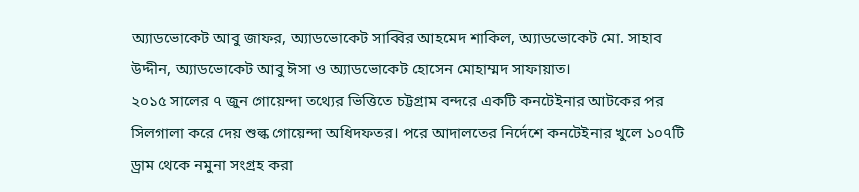অ্যাডভোকেট আবু জাফর, অ্যাডভোকেট সাব্বির আহমেদ শাকিল, অ্যাডভোকেট মো. সাহাব উদ্দীন, অ্যাডভোকেট আবু ঈসা ও অ্যাডভোকেট হোসেন মোহাম্মদ সাফায়াত।
২০১৫ সালের ৭ জুন গোয়েন্দা তথ্যের ভিত্তিতে চট্টগ্রাম বন্দরে একটি কনটেইনার আটকের পর সিলগালা করে দেয় শুল্ক গোয়েন্দা অধিদফতর। পরে আদালতের নির্দেশে কনটেইনার খুলে ১০৭টি ড্রাম থেকে নমুনা সংগ্রহ করা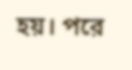হয়। পরে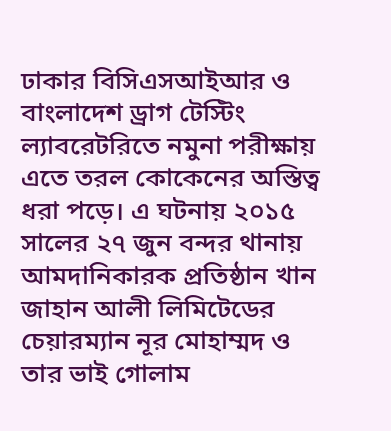ঢাকার বিসিএসআইআর ও বাংলাদেশ ড্রাগ টেস্টিং ল্যাবরেটরিতে নমুনা পরীক্ষায় এতে তরল কোকেনের অস্তিত্ব ধরা পড়ে। এ ঘটনায় ২০১৫ সালের ২৭ জুন বন্দর থানায় আমদানিকারক প্রতিষ্ঠান খান জাহান আলী লিমিটেডের চেয়ারম্যান নূর মোহাম্মদ ও তার ভাই গোলাম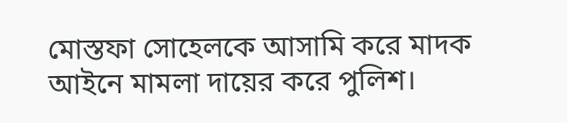মোস্তফা সোহেলকে আসামি করে মাদক আইনে মামলা দায়ের করে পুলিশ।